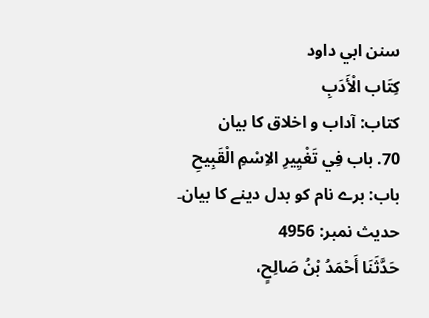سنن ابي داود
كِتَاب الْأَدَبِ
کتاب: آداب و اخلاق کا بیان
70. باب فِي تَغْيِيرِ الاِسْمِ الْقَبِيحِ
باب: برے نام کو بدل دینے کا بیان۔
حدیث نمبر: 4956
حَدَّثَنَا أَحْمَدُ بْنُ صَالِحٍ،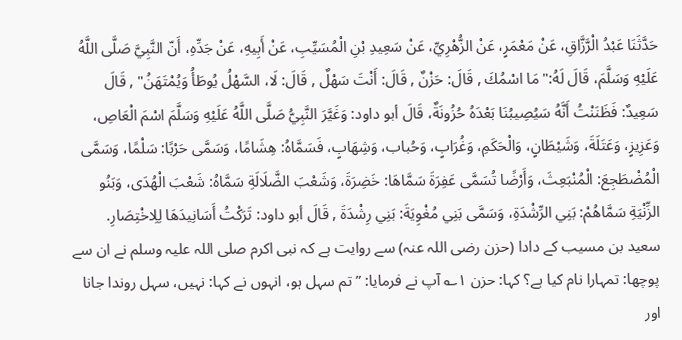حَدَّثَنَا عَبْدُ الْرَّزَّاقِ، عَنْ مَعْمَرٍ، عَنْ الزُّهْرِيِّ، عَنْ سَعِيدِ بْنِ الْمُسَيِّبِ، عَنْ أَبِيهِ، عَنْ جَدِّهِ، أَنّ النَّبِيَّ صَلَّى اللَّهُ عَلَيْهِ وَسَلَّمَ، قَالَ لَهُ:" مَا اسْمُكَ , قَالَ: حَزْنٌ , قَالَ: أَنْتَ سَهْلٌ , قَالَ: لَا، السَّهْلُ يُوطَأُ وَيُمْتَهَنُ" , قَالَ سَعِيدٌ: فَظَنَنْتُ أَنَّهُ سَيُصِيبُنَا بَعْدَهُ حُزُونَةٌ، قَالَ أبو داود: وَغَيَّرَ النَّبِيُّ صَلَّى اللَّهُ عَلَيْهِ وَسَلَّمَ اسْمَ الْعَاصِ، وَعَزِيزٍ، وَعَتَلَةَ، وَشَيْطَانٍ، وَالْحَكَمِ، وَغُرَابٍ، وَحُباب، وَشِهَابٍ، فَسَمَّاهُ: هِشَامًا، وَسَمَّى حَرْبًا: سَلْمًا، وَسَمَّى الْمُضْطَجِعَ: الْمُنْبَعِثَ، وَأَرْضًا تُسَمَّى عَفِرَةَ سَمَّاهَا: خَضِرَةَ، وَشَعْبَ الضَّلَالَةِ سَمَّاهُ: شَعْبَ الْهُدَى، وَبَنُو الزِّنْيَةِ سَمَّاهُمْ: بَنِي الرِّشْدَةِ، وَسَمَّى بَنِي مُغْوِيَةَ: بَنِي رِشْدَةَ , قَالَ أبو داود: تَرَكْتُ أَسَانِيدَهَا لِلِاخْتِصَارِ.
سعید بن مسیب کے دادا (حزن رضی اللہ عنہ) سے روایت ہے کہ نبی اکرم صلی اللہ علیہ وسلم نے ان سے پوچھا: تمہارا نام کیا ہے؟ کہا: حزن ۱؎ آپ نے فرمایا: ”تم سہل ہو، انہوں نے کہا: نہیں، سہل روندا جانا اور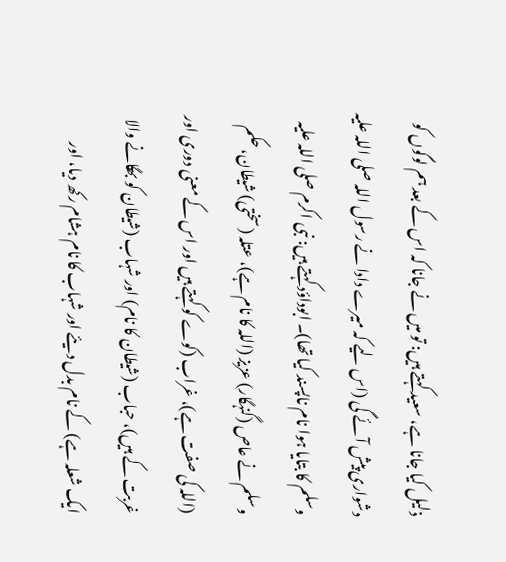ذلیل کیا جانا ہے، سعید کہتے ہیں: تو میں نے جانا کہ اس کے بعد ہم لوگوں کو دشواری پیش آئے گی (اس لیے کہ میرے دادا نے رسول اللہ صلی اللہ علیہ وسلم کا بتایا ہوا نام ناپسند کیا تھا)۔ ابوداؤد کہتے ہیں: نبی اکرم صلی اللہ علیہ وسلم نے عاص (گنہگار) عزیز (اللہ کا نام ہے)، عتلہ (سختی) شیطان، حکم (اللہ کی صفت ہے)، غراب (کوے کو کہتے ہیں اور اس کے معنی دوری اور غربت کے ہیں)، حباب (شیطان کا نام) اور شہاب (شیطان کو بھگانے والا ایک شعلہ ہے) کے نام بدل دیئے اور شہاب کا نام ہشام رکھ دیا، اور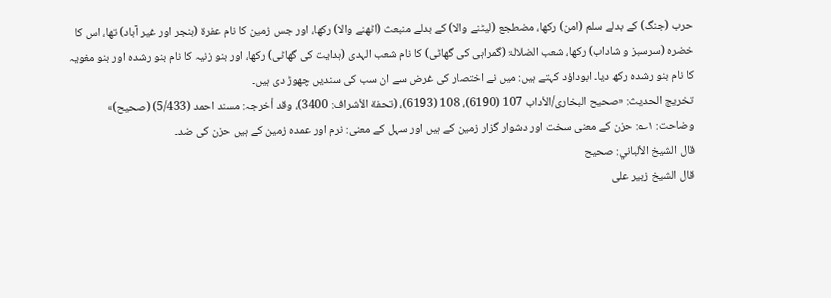حرب (جنگ) کے بدلے سلم (امن) رکھا، مضطجع (لیٹنے والا) کے بدلے منبعث (اٹھنے والا) رکھا، اور جس زمین کا نام عفرۃ (بنجر اور غیر آباد) تھا، اس کا خضرہ (سرسبز و شاداب) رکھا، شعب الضلالۃ (گمراہی کی گھاٹی) کا نام شعب الہدی (ہدایت کی گھاٹی) رکھا، اور بنو زنیہ کا نام بنو رشدہ اور بنو مغویہ کا نام بنو رشدہ رکھ دیا۔ ابوداؤد کہتے ہیں: میں نے اختصار کی غرض سے ان سب کی سندیں چھوڑ دی ہیں۔
تخریج الحدیث: «صحیح البخاری/الأداب 107 (6190)، 108 (6193)، (تحفة الأشراف: 3400)، وقد أخرجہ: مسند احمد (5/433) (صحیح)»
وضاحت: ۱؎: حزن کے معنی سخت اور دشوار گزار زمین کے ہیں اور سہل کے معنی: نرم اور عمدہ زمین کے ہیں حزن کی ضد۔
قال الشيخ الألباني: صحيح
قال الشيخ زبير على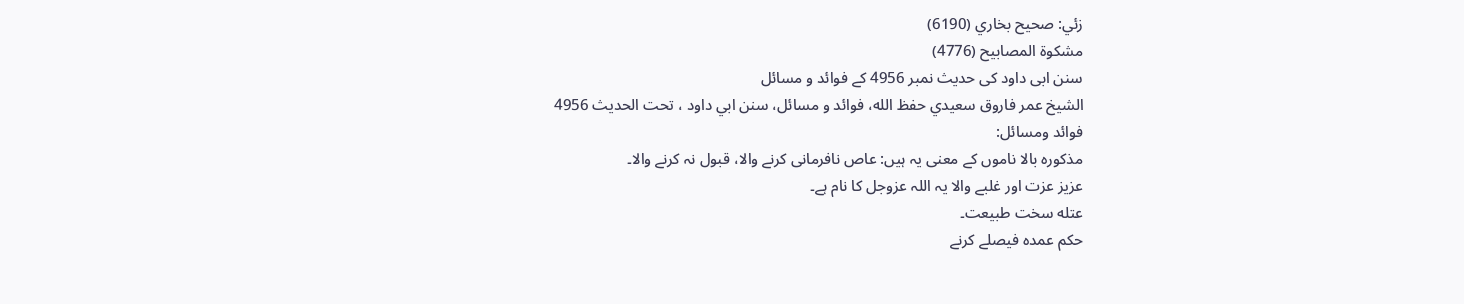زئي: صحيح بخاري (6190)
مشكوة المصابيح (4776)
سنن ابی داود کی حدیث نمبر 4956 کے فوائد و مسائل
الشيخ عمر فاروق سعيدي حفظ الله، فوائد و مسائل، سنن ابي داود ، تحت الحديث 4956
فوائد ومسائل:
مذکورہ بالا ناموں کے معنی یہ ہیں: عاص نافرمانی کرنے والا، قبول نہ کرنے والا۔
عزیز عزت اور غلبے والا یہ اللہ عزوجل کا نام ہے۔
عتله سخت طبيعت۔
حکم عمدہ فیصلے کرنے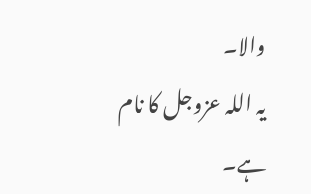والا۔
یہ اللہ عزوجل کا نام ہے۔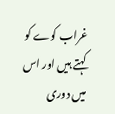غراب کوے کو کہتے ہیں اور اس میں دوری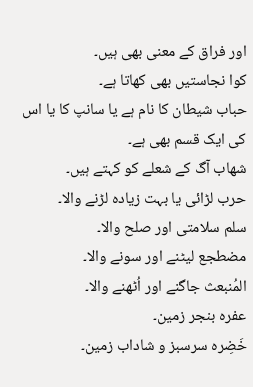اور فراق کے معنی بھی ہیں۔
کوا نجاستیں بھی کھاتا ہے۔
حباب شیطان کا نام ہے یا سانپ کا یا اس کی ایک قسم بھی ہے۔
شھاب آگ کے شعلے کو کہتے ہیں۔
حرب لڑائی یا بہت زیادہ لڑنے والا۔
سلم سلامتی اور صلح والا۔
مضطجع لیٹنے اور سونے والا۔
المُنبعث جاگنے اور اُٹھنے والا۔
عفرہ بنجر زمین۔
خَضِرہ سرسبز و شاداب زمین۔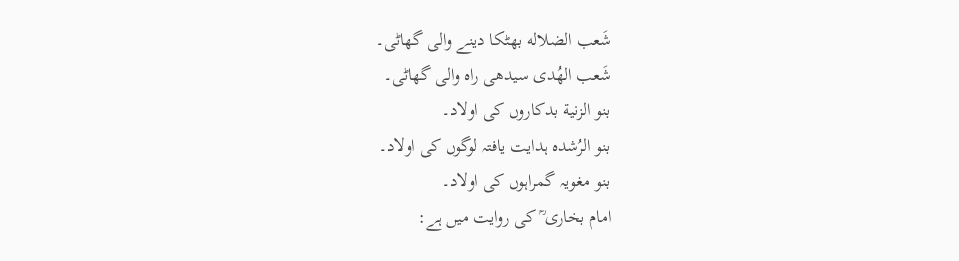شَعب الضلاله بھٹکا دینے والی گھاٹی۔
شَعب الھُدی سیدھی راہ والی گھاٹی۔
بنو الزنية بدکاروں کی اولاد۔
بنو الرُشدہ ہدایت یافتہ لوگوں کی اولاد۔
بنو مغویہ گمراہوں کی اولاد۔
امام بخاری ؒ کی روایت میں ہے: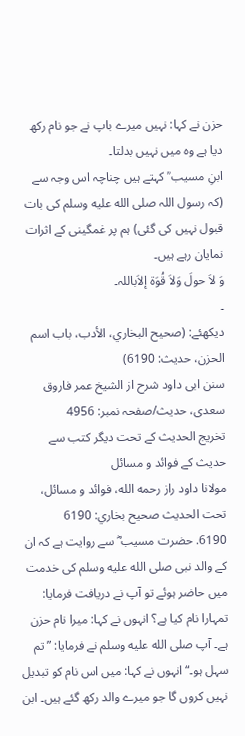حزن نے کہا: نہیں میرے باپ نے جو نام رکھ دیا ہے وہ میں نہیں بدلتا۔
ابنِ مسیب ؒ کہتے ہیں چناچہ اس وجہ سے (کہ رسول اللہ صلى الله عليه وسلم کی بات قبول نہیں کی گئی) ہم پر غمگینی کے اثرات نمایان رہے ہیں۔
وَ لاَ حولَ وَلاَ قُوَۃ إلاَباللہ۔
۔
دیکھئے: (صحیح البخاري، الأدب، باب اسم الحزن، حدیث: 6190)
سنن ابی داود شرح از الشیخ عمر فاروق سعدی، حدیث/صفحہ نمبر: 4956
تخریج الحدیث کے تحت دیگر کتب سے حدیث کے فوائد و مسائل
مولانا داود راز رحمه الله، فوائد و مسائل، تحت الحديث صحيح بخاري: 6190
6190. حضرت مسیب ؓ سے روایت ہے کہ ان کے والد نبی صلى الله عليه وسلم کی خدمت میں حاضر ہوئے تو آپ نے دریافت فرمایا: تمہارا نام کیا ہے؟ انہوں نے کہا: میرا نام حزن ہے۔ آپ صلى الله عليه وسلم نے فرمایا: ”تم سہل ہو۔“ انہوں نے کہا: میں اس نام کو تبدیل نہیں کروں گا جو میرے والد رکھ گئے ہیں۔ ابن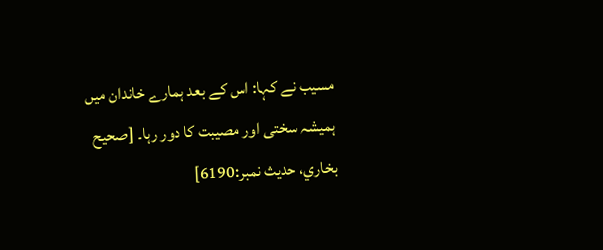مسیب نے کہا: اس کے بعد ہمارے خاندان میں ہمیشہ سختی اور مصیبت کا دور رہا۔ [صحيح بخاري، حديث نمبر:6190]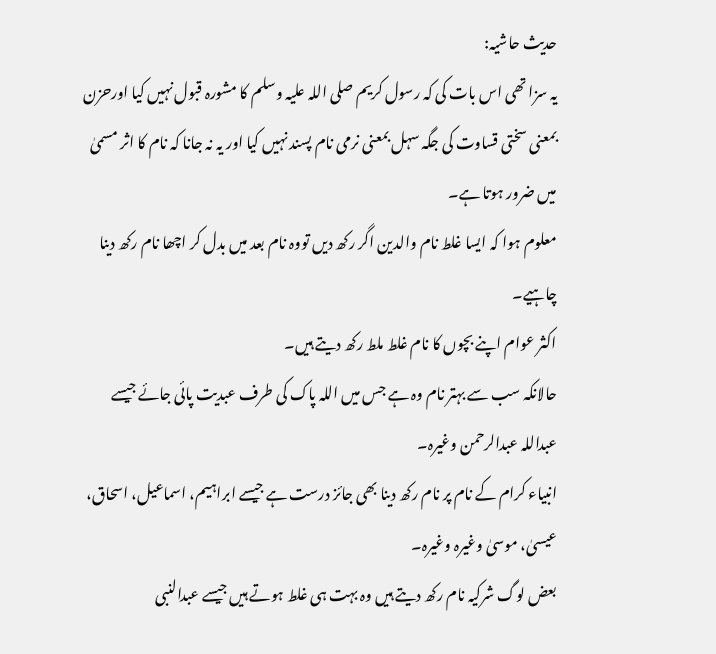حدیث حاشیہ:
یہ سزا تھی اس بات کی کہ رسول کریم صلی اللہ علیہ وسلم کا مشورہ قبول نہیں کیا اورحزن بمعنی سختی قساوت کی جگہ سہل بمعنی نرمی نام پسند نہیں کیا اور یہ نہ جانا کہ نام کا اثر مسمیٰ میں ضرور ہوتا ہے۔
معلوم ہوا کہ ایسا غلط نام والدین اگر رکھ دیں تووہ نام بعد میں بدل کر اچھا نام رکھ دینا چاہیے۔
اکثر عوام اپنے بچوں کا نام غلط ملط رکھ دیتے ہیں۔
حالانکہ سب سے بہتر نام وہ ہے جس میں اللہ پاک کی طرف عبدیت پائی جائے جیسے عبداللہ عبدالرحمن وغیرہ۔
انبیاء کرام کے نام پر نام رکھ دینا بھی جائز درست ہے جیسے ابراہیم، اسماعیل، اسحاق، عیسیٰ، موسیٰ وغیرہ وغیرہ۔
بعض لوگ شرکیہ نام رکھ دیتے ہیں وہ بہت ہی غلط ہوتے ہیں جیسے عبدالنبی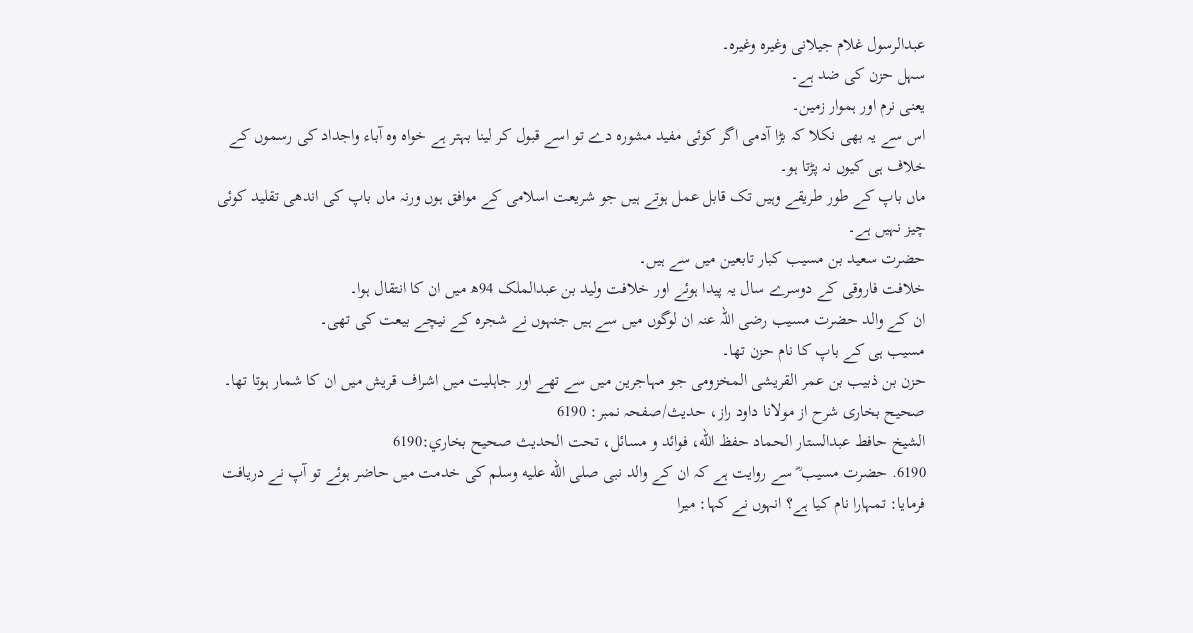عبدالرسول غلام جیلانی وغیرہ وغیرہ۔
سہل حزن کی ضد ہے۔
یعنی نرم اور ہموار زمین۔
اس سے یہ بھی نکلا کہ بڑا آدمی اگر کوئی مفید مشورہ دے تو اسے قبول کر لینا بہتر ہے خواہ وہ آباء واجداد کی رسموں کے خلاف ہی کیوں نہ پڑتا ہو۔
ماں باپ کے طور طریقے وہیں تک قابل عمل ہوتے ہیں جو شریعت اسلامی کے موافق ہوں ورنہ ماں باپ کی اندھی تقلید کوئی چیز نہیں ہے۔
حضرت سعید بن مسیب کبار تابعین میں سے ہیں۔
خلافت فاروقی کے دوسرے سال یہ پیدا ہوئے اور خلافت ولید بن عبدالملک 94ھ میں ان کا انتقال ہوا۔
ان کے والد حضرت مسیب رضی اللہ عنہ ان لوگوں میں سے ہیں جنہوں نے شجرہ کے نیچے بیعت کی تھی۔
مسیب ہی کے باپ کا نام حزن تھا۔
حزن بن ذبیب بن عمر القریشی المخزومی جو مہاجرین میں سے تھے اور جاہلیت میں اشراف قریش میں ان کا شمار ہوتا تھا۔
صحیح بخاری شرح از مولانا داود راز، حدیث/صفحہ نمبر: 6190
الشيخ حافط عبدالستار الحماد حفظ الله، فوائد و مسائل، تحت الحديث صحيح بخاري:6190
6190. حضرت مسیب ؓ سے روایت ہے کہ ان کے والد نبی صلى الله عليه وسلم کی خدمت میں حاضر ہوئے تو آپ نے دریافت فرمایا: تمہارا نام کیا ہے؟ انہوں نے کہا: میرا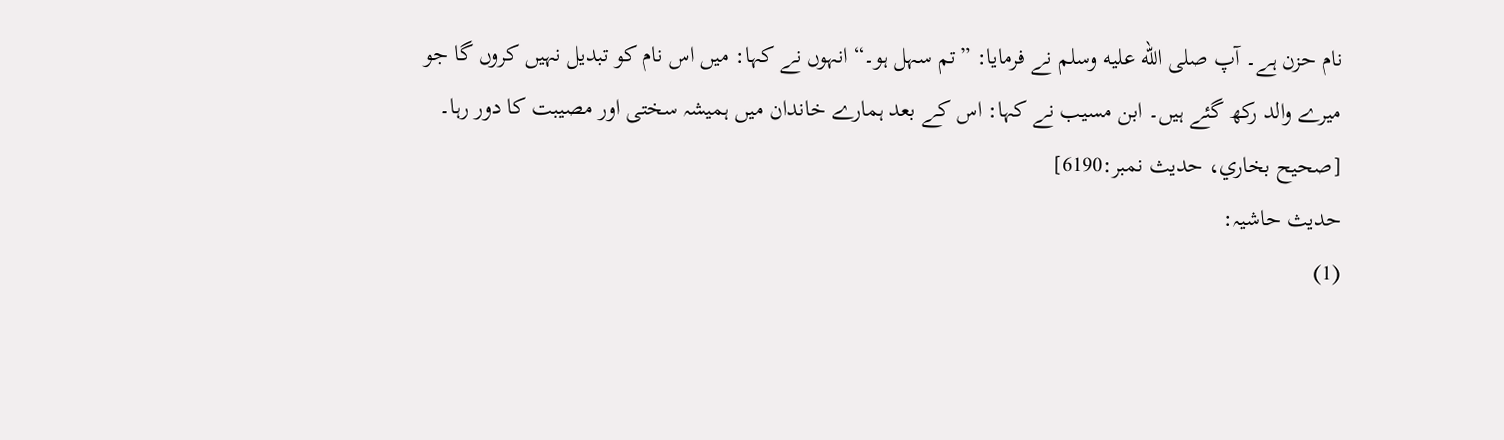نام حزن ہے۔ آپ صلى الله عليه وسلم نے فرمایا: ”تم سہل ہو۔“ انہوں نے کہا: میں اس نام کو تبدیل نہیں کروں گا جو میرے والد رکھ گئے ہیں۔ ابن مسیب نے کہا: اس کے بعد ہمارے خاندان میں ہمیشہ سختی اور مصیبت کا دور رہا۔ [صحيح بخاري، حديث نمبر:6190]
حدیث حاشیہ:
(1)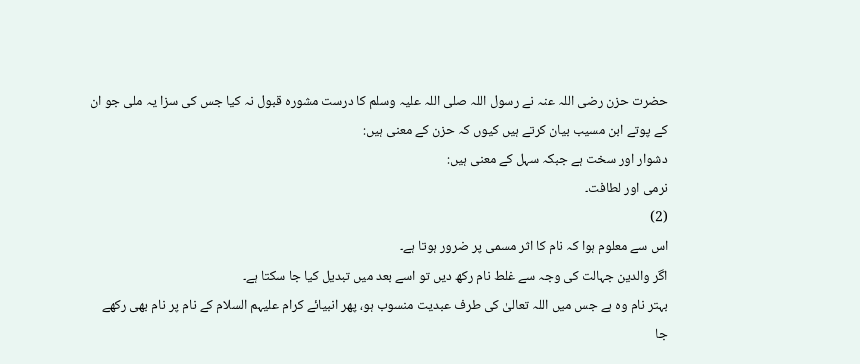حضرت حزن رضی اللہ عنہ نے رسول اللہ صلی اللہ علیہ وسلم کا درست مشورہ قبول نہ کیا جس کی سزا یہ ملی جو ان کے پوتے ابن مسیب بیان کرتے ہیں کیوں کہ حزن کے معنی ہیں:
دشوار اور سخت ہے جبکہ سہل کے معنی ہیں:
نرمی اور لطافت۔
(2)
اس سے معلوم ہوا کہ نام کا اثر مسمی پر ضرور ہوتا ہے۔
اگر والدین جہالت کی وجہ سے غلط نام رکھ دیں تو اسے بعد میں تبدیل کیا جا سکتا ہے۔
بہتر نام وہ ہے جس میں اللہ تعالیٰ کی طرف عبدیت منسوب ہو، پھر انبیائے کرام علیہم السلام کے نام پر نام بھی رکھے جا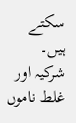سکتے ہیں۔
شرکیہ اور غلط ناموں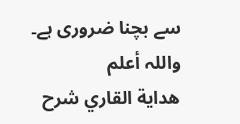سے بچنا ضروری ہے۔
واللہ أعلم
هداية القاري شرح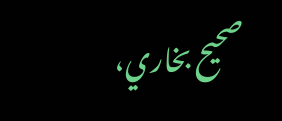صحيح بخاري،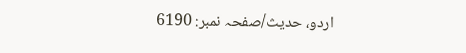اردو، حدیث/صفحہ نمبر: 6190